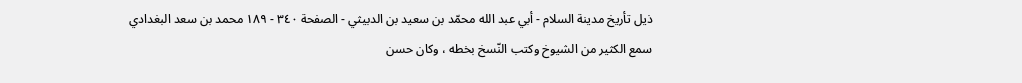ذيل تأريخ مدينة السلام - أبي عبد الله محمّد بن سعيد بن الدبيثي - الصفحة ٣٤٠ - ١٨٩ محمد بن سعد البغدادي
سمع الكثير من الشيوخ وكتب النّسخ بخطه ، وكان حسن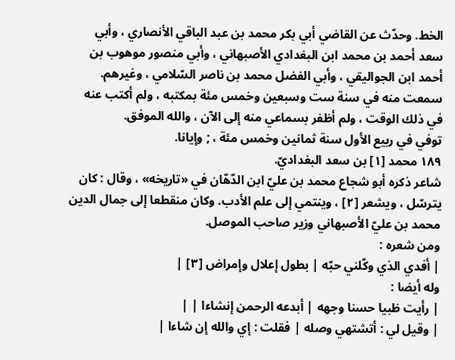الخط. وحدّث عن القاضي أبي بكر محمد بن عبد الباقي الأنصاري ، وأبي سعد أحمد بن محمد ابن البغدادي الأصبهاني ، وأبي منصور موهوب بن أحمد ابن الجواليقي ، وأبي الفضل محمد بن ناصر السّلامي ، وغيرهم.
سمعت منه في سنة ست وسبعين وخمس مئة بمكتبه ، ولم أكتب عنه في ذلك الوقت ، ولم أظفر بسماعي منه إلى الآن ، والله الموفق.
توفي في ربيع الأول سنة ثمانين وخمس مئة ، ; وإيانا.
١٨٩ محمد [١] بن سعد البغداديّ.
شاعر ذكره أبو شجاع محمد بن عليّ ابن الدّهّان في «تاريخه» ، وقال : كان يترسّل ، ويشعر [٢] ، وينتمي إلى علم الأدب. وكان منقطعا إلى جمال الدين محمد بن عليّ الأصبهاني وزير صاحب الموصل.
ومن شعره :
| أفدي الذي وكّلني حبّه | بطول إعلال وإمراض [٣] |
وله أيضا :
| رأيت ظبيا حسنا وجهه | أبدعه الرحمن إنشاءا | |
| وقيل لي : أتشتهي وصله | فقلت : إي والله إن شاءا |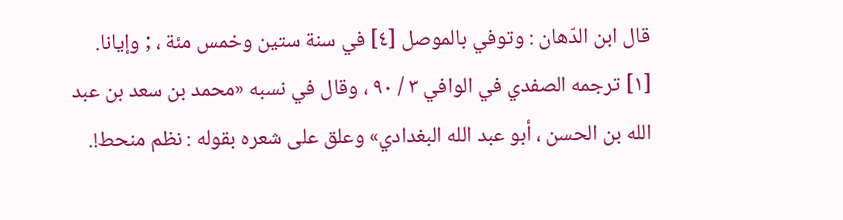قال ابن الدّهان : وتوفي بالموصل [٤] في سنة ستين وخمس مئة ، ; وإيانا.
[١] ترجمه الصفدي في الوافي ٣ / ٩٠ ، وقال في نسبه «محمد بن سعد بن عبد الله بن الحسن ، أبو عبد الله البغدادي» وعلق على شعره بقوله : نظم منحط!.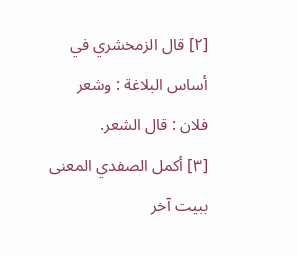[٢] قال الزمخشري في أساس البلاغة : وشعر فلان : قال الشعر.
[٣] أكمل الصفدي المعنى ببيت آخر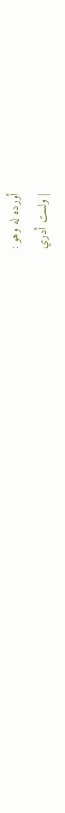أورده له وهو :
| ولست أدري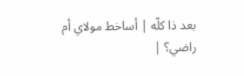بعد ذا كلّه | أساخط مولاي أم راضي؟ |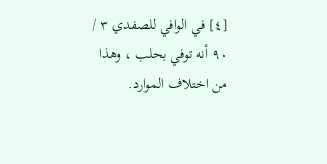[٤] في الوافي للصفدي ٣ / ٩٠ أنه توفي بحلب ، وهذا من اختلاف الموارد.